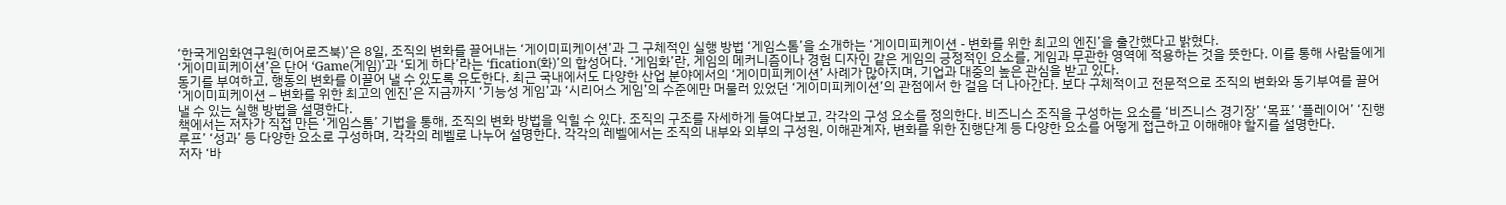‘한국게임화연구원(히어로즈북)’은 8일, 조직의 변화를 끌어내는 ‘게이미피케이션’과 그 구체적인 실행 방법 ‘게임스톰’을 소개하는 ‘게이미피케이션 - 변화를 위한 최고의 엔진’을 출간했다고 밝혔다.
‘게이미피케이션’은 단어 ‘Game(게임)’과 ‘되게 하다’라는 ‘fication(화)’의 합성어다. ‘게임화’란, 게임의 메커니즘이나 경험 디자인 같은 게임의 긍정적인 요소를, 게임과 무관한 영역에 적용하는 것을 뜻한다. 이를 통해 사람들에게 동기를 부여하고, 행동의 변화를 이끌어 낼 수 있도록 유도한다. 최근 국내에서도 다양한 산업 분야에서의 ‘게이미피케이션’ 사례가 많아지며, 기업과 대중의 높은 관심을 받고 있다.
‘게이미피케이션 – 변화를 위한 최고의 엔진’은 지금까지 ‘기능성 게임’과 ‘시리어스 게임’의 수준에만 머물러 있었던 ‘게이미피케이션’의 관점에서 한 걸음 더 나아간다. 보다 구체적이고 전문적으로 조직의 변화와 동기부여를 끌어 낼 수 있는 실행 방법을 설명한다.
책에서는 저자가 직접 만든 ‘게임스톰’ 기법을 통해, 조직의 변화 방법을 익힐 수 있다. 조직의 구조를 자세하게 들여다보고, 각각의 구성 요소를 정의한다. 비즈니스 조직을 구성하는 요소를 ‘비즈니스 경기장’ ‘목표’ ‘플레이어’ ‘진행 루프’ ‘성과’ 등 다양한 요소로 구성하며, 각각의 레벨로 나누어 설명한다. 각각의 레벨에서는 조직의 내부와 외부의 구성원, 이해관계자, 변화를 위한 진행단계 등 다양한 요소를 어떻게 접근하고 이해해야 할지를 설명한다.
저자 ‘바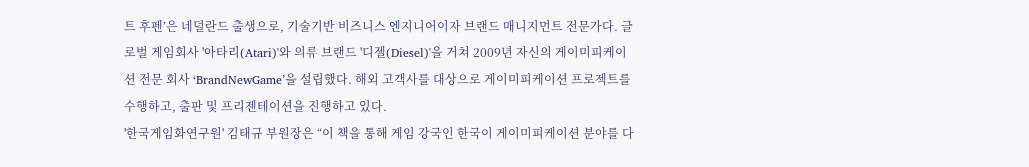트 후펜’은 네덜란드 출생으로, 기술기반 비즈니스 엔지니어이자 브랜드 매니지먼트 전문가다. 글로벌 게임회사 '아타리(Atari)'와 의류 브랜드 '디젤(Diesel)'을 거쳐 2009년 자신의 게이미피케이션 전문 회사 ‘BrandNewGame’을 설립했다. 해외 고객사를 대상으로 게이미피케이션 프로젝트를 수행하고, 출판 및 프리젠테이션을 진행하고 있다.
'한국게임화연구원' 김태규 부원장은 “이 책을 통해 게임 강국인 한국이 게이미피케이션 분야를 다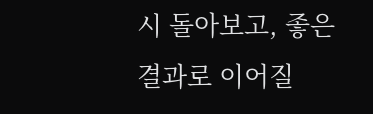시 돌아보고, 좋은 결과로 이어질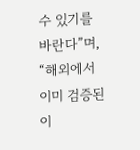수 있기를 바란다”며, “해외에서 이미 검증된 이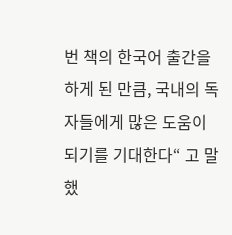번 책의 한국어 출간을 하게 된 만큼, 국내의 독자들에게 많은 도움이 되기를 기대한다“ 고 말했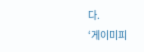다.
‘게이미피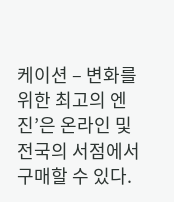케이션 – 변화를 위한 최고의 엔진’은 온라인 및 전국의 서점에서 구매할 수 있다.